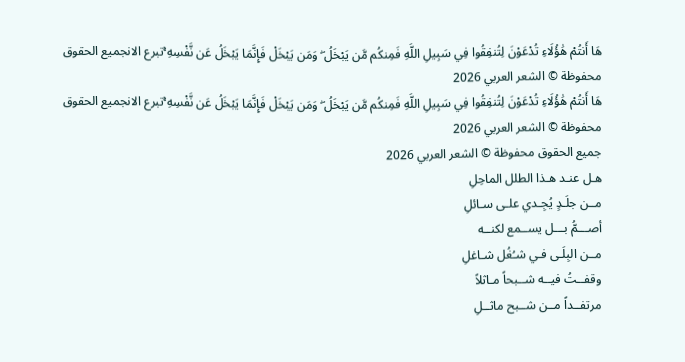هَا أَنتُمْ هَٰؤُلَاءِ تُدْعَوْنَ لِتُنفِقُوا فِي سَبِيلِ اللَّهِ فَمِنكُم مَّن يَبْخَلُ ۖ وَمَن يَبْخَلْ فَإِنَّمَا يَبْخَلُ عَن نَّفْسِهِ ۚتبرع الانجميع الحقوق محفوظة © الشعر العربي 2026
هَا أَنتُمْ هَٰؤُلَاءِ تُدْعَوْنَ لِتُنفِقُوا فِي سَبِيلِ اللَّهِ فَمِنكُم مَّن يَبْخَلُ ۖ وَمَن يَبْخَلْ فَإِنَّمَا يَبْخَلُ عَن نَّفْسِهِ ۚتبرع الانجميع الحقوق محفوظة © الشعر العربي 2026
جميع الحقوق محفوظة © الشعر العربي 2026
هـل عنـد هـذا الطلل الماحِلِ
مــن جلَـدٍ يُجِـدي علـى سـائلِ
أصـــمُّ بـــل يســمع لكنــه
مــن البِلَـى فـي شـُغُل شـاغلِ
وقفــتُ فيــه شــبحاً مـاثلاً
مرتفــداً مــن شــبح ماثــلِ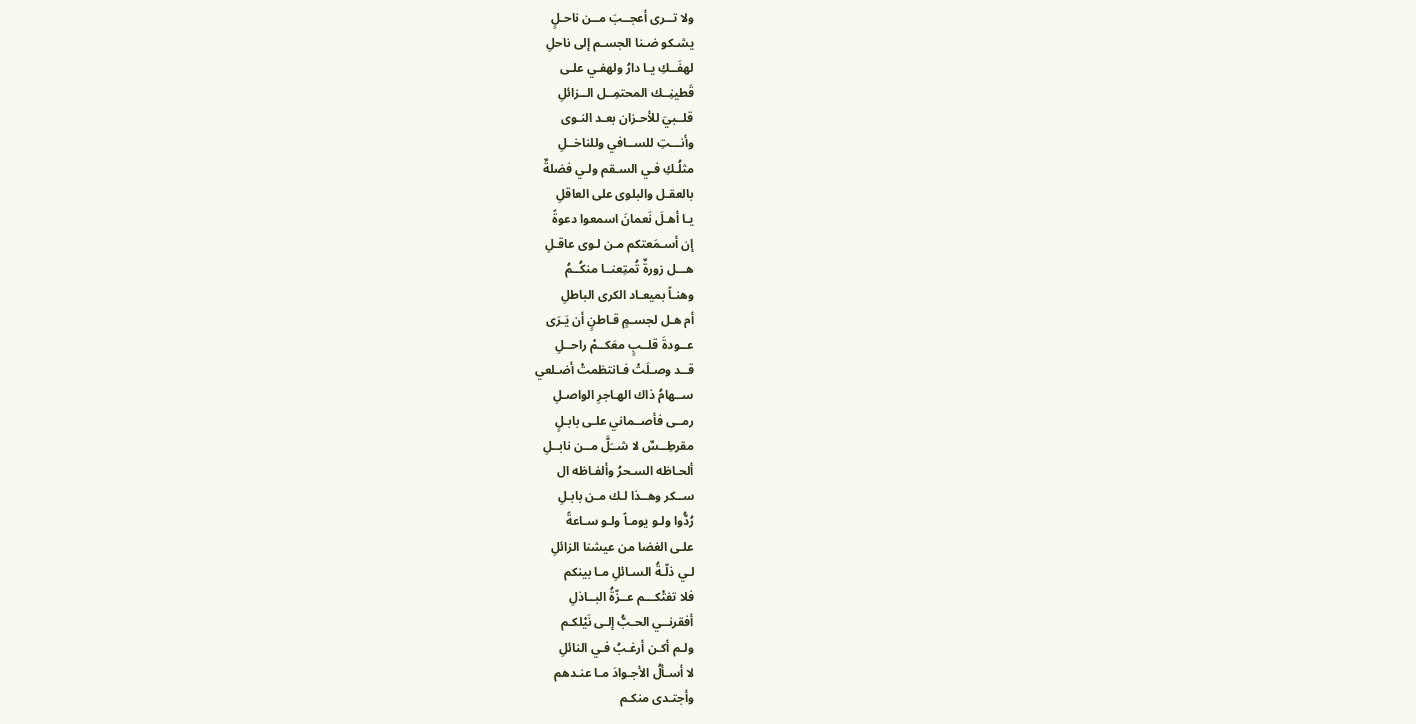ولا تــرى أعجــبَ مــن ناحـلٍ
يشـكو ضـنا الجسـم إلى ناحلِ
لهفَــكِ يـا دارُ ولهفـي علـى
قَطينِــك المحتمِــل الــزائلِ
قلــبيَ للأحـزان بعـد النـوى
وأنـــتِ للســافي وللناخــلِ
مثلُـكِ فـي السـقم ولـي فضلةٌ
بالعقـل والبلوى على العاقلِ
يـا أهـلَ نَعمانَ اسمعوا دعوةً
إن أسـمَعتكم مـن لـوى عاقـلِ
هـــل زورةٌ تُمتِعنــا منكُــمُ
وهنـاً بميعـاد الكرى الباطلِ
أم هـل لجسـمٍ قـاطنٍ أن يَـرَى
عــودةَ قلــبٍ معَكــمْ راحــلِ
قــد وصـلَتْ فـانتظمتْ أضـلعي
ســهامُ ذاك الهـاجرِ الواصـلِ
رمــى فأصــماني علـى بابـلٍ
مقرطِــسٌ لا شــَلَّ مــن نابــلِ
ألحـاظه السـحرُ وألفـاظه ال
ســكر وهــذا لـك مـن بابـلِ
رُدُّوا ولـو يومـاً ولـو سـاعةً
علـى الغضا من عيشنا الزائلِ
لـي ذلّـةُ السـائلِ مـا بينكم
فلا تفتْكـــم عــزّةُ البــاذلِ
أفقرنــي الحـبُّ إلـى نَيْلكـم
ولـم أكـن أرغـبُ فـي النائلِ
لا أسـألُ الأجـوادَ مـا عنـدهم
وأجتـدى منكـم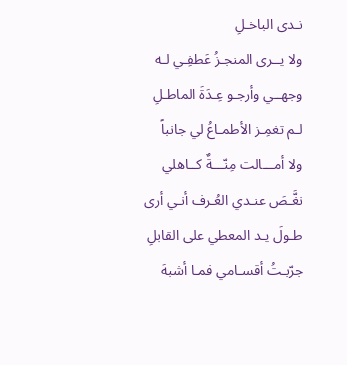نـدى الباخـلِ
ولا يــرى المنجـزُ عَطفِـي لـه
وجهــي وأرجـو عِـدَةَ الماطـلِ
لـم تغمِـز الأطمـاعُ لي جانباً
ولا أمـــالت مِنّـــةٌ كــاهلي
نغَّـصَ عنـدي العُـرف أنـي أرى
طـولَ يـد المعطي على القابلِ
جرّبـتُ أقسـامي فمـا أشبهَ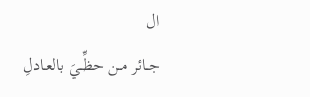ال
جــائر مــن حظِّــيَ بالعـادلِ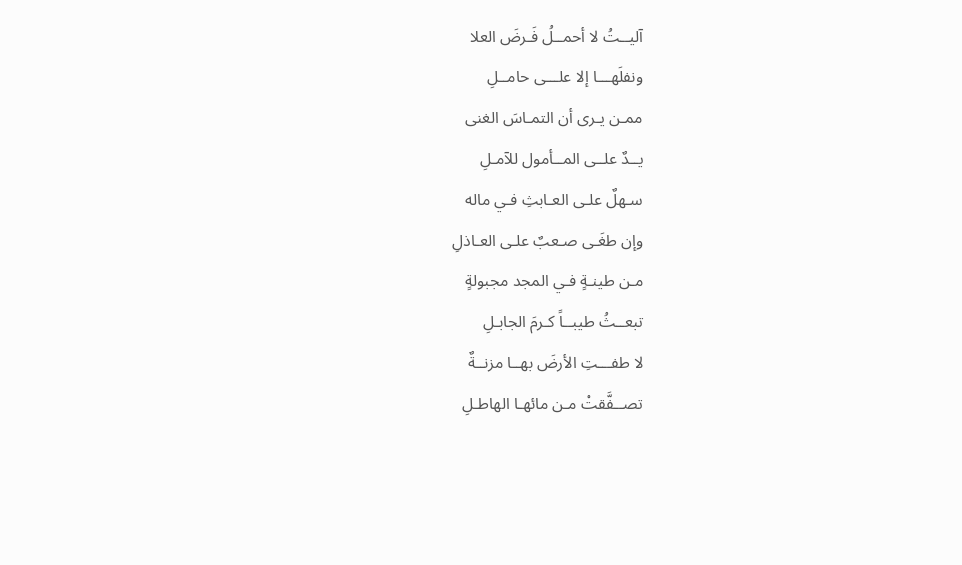آليــتُ لا أحمــلُ فَـرضَ العلا
ونفلَهـــا إلا علـــى حامــلِ
ممـن يـرى أن التمـاسَ الغنى
يــدٌ علــى المــأمول للآمـلِ
سـهلٌ علـى العـابثِ فـي ماله
وإن طغَـى صـعبٌ علـى العـاذلِ
مـن طينـةٍ فـي المجد مجبولةٍ
تبعــثُ طيبــاً كـرمَ الجابـلِ
لا طفـــتِ الأرضَ بهــا مزنــةٌ
تصــفَّقتْ مـن مائهـا الهاطـلِ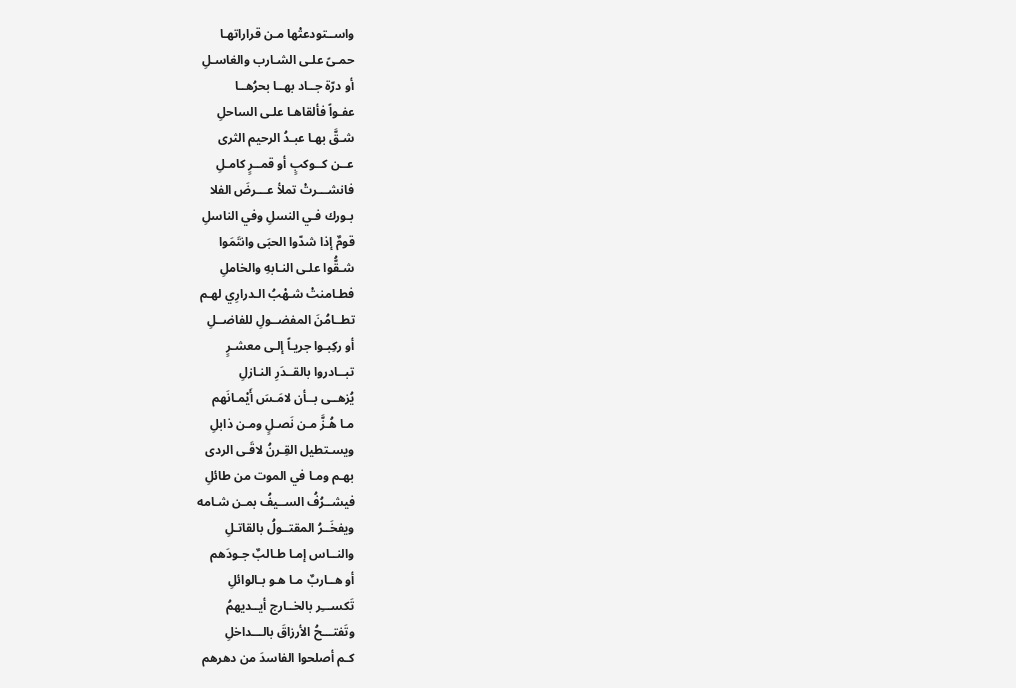واســتودعتْها مـن قراراتهـا
حمـىً علـى الشـارب والغاسـلِ
أو درّة جــاد بهــا بحرُهــا
عفـواً فألقاهـا علـى الساحلِ
شـقَّ بهـا عبـدُ الرحيم الثرى
عــن كــوكبٍ أو قمــرٍ كامـلِ
فانشـــرتْ تملأ عـــرضَ الفلا
بـورك فـي النسلِ وفي الناسلِ
قومٌ إذا شدّوا الحبَى وانتَمَوا
شـقُّوا علـى النـابهِ والخاملِ
فطـامنتْ شـهْبُ الـدرارِي لهـم
تطــامُنَ المفضــولِ للفاضــلِ
أو ركِبـوا جريـاً إلـى معشـرٍ
تبــادروا بالقــدَرِ النـازلِ
يُزهــى بــأن لامَـسَ أَيْمـانَهم
مـا هُـزَّ مـن نَصـلٍ ومـن ذابلِ
ويسـتطيل القِـرنُ لاقَـى الردى
بهـم ومـا في الموت من طائلِ
فيشــرُفُ الســيفُ بمـن شـامه
ويفخَــرُ المقتــولُ بالقاتـلِ
والنــاس إمـا طـالبٌ جـودَهم
أو هــاربٌ مـا هـو بـالوائلِ
تَكســـِر بالخــارج أيــديهمُ
وتَفتـــحُ الأرزاقَ بالـــداخلِ
كـم أصلحوا الفاسدَ من دهرهم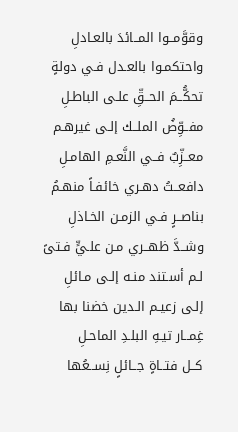وقوَّمــوا المــائدَ بالعـادلِ
واحتكمـوا بالعـدل فـي دولةٍ
تحكُّــمَ الحــقِّ علـى الباطـلِ
مفــوِّضُ الملــك إلـى غيرهـم
معــزِّبٌ فــي النَّعـمِ الهامـلِ
دافعــتُ دهـري خائفـاً منهـمُ
بناصــرٍ فـي الزمـن الخـاذلِ
وشــدَّ ظهــري مـن علـيٍّ فـتىً
لـم أسـتند منـه إلـى مـائلِ
إلـى زعيـم الـدين خضنا بها
غِمــار تيـهِ البلـدِ الماحـلِ
كــل فتــاةٍ جــائلٍ نِســعُها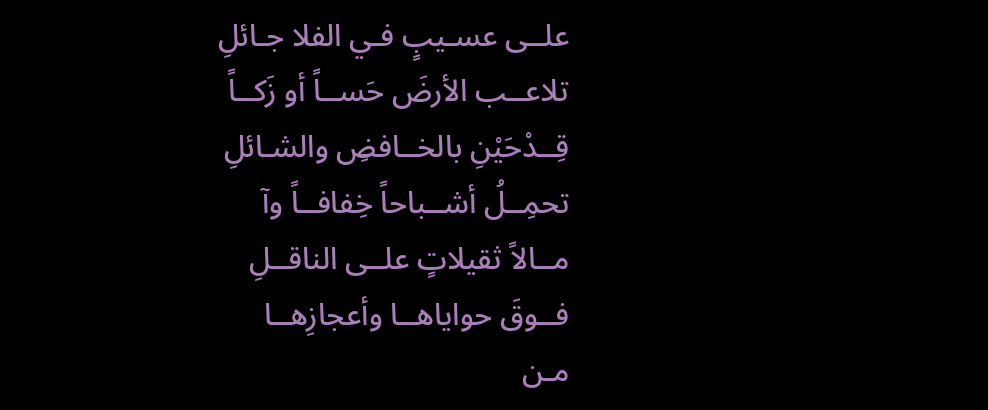علــى عسـيبٍ فـي الفلا جـائلِ
تلاعــب الأرضَ حَســاً أو زَكــاً
قِــدْحَيْنِ بالخــافضِ والشـائلِ
تحمِــلُ أشــباحاً خِفافــاً وآ
مــالاً ثقيلاتٍ علــى الناقــلِ
فــوقَ حواياهــا وأعجازِهــا
مـن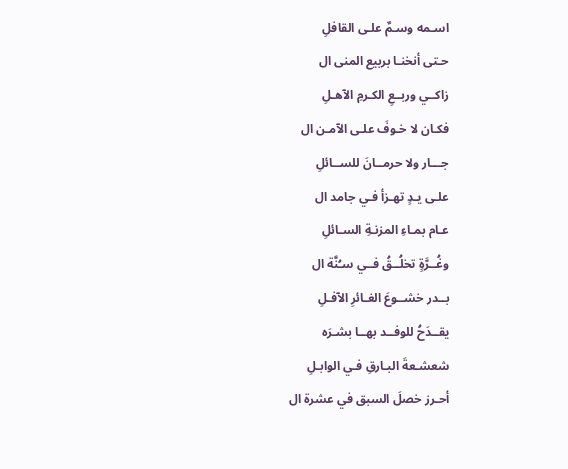اسـمه وسـمٌ علـى القافلِ
حـتى أنخنـا بربيع المنى ال
زاكــي وربــعِ الكـرمِ الآهـلِ
فكـان لا خـوفَ علـى الآمـن ال
جـــار ولا حرمــانَ للســائلِ
علـى يـدٍ تهـزأ فـي جامد ال
عـام بمـاءِ المزنـةِ السـائلِ
وغُــرَّةٍ تخلُــقُ فــي سـُنَّة ال
بــدر خشــوعَ الغـائرِ الآفـلِ
يقــدَحُ للوفــد بهــا بشـرَه
شعشـعةَ البـارقِ فـي الوابـلِ
أحـرز خصلَ السبق في عشرة ال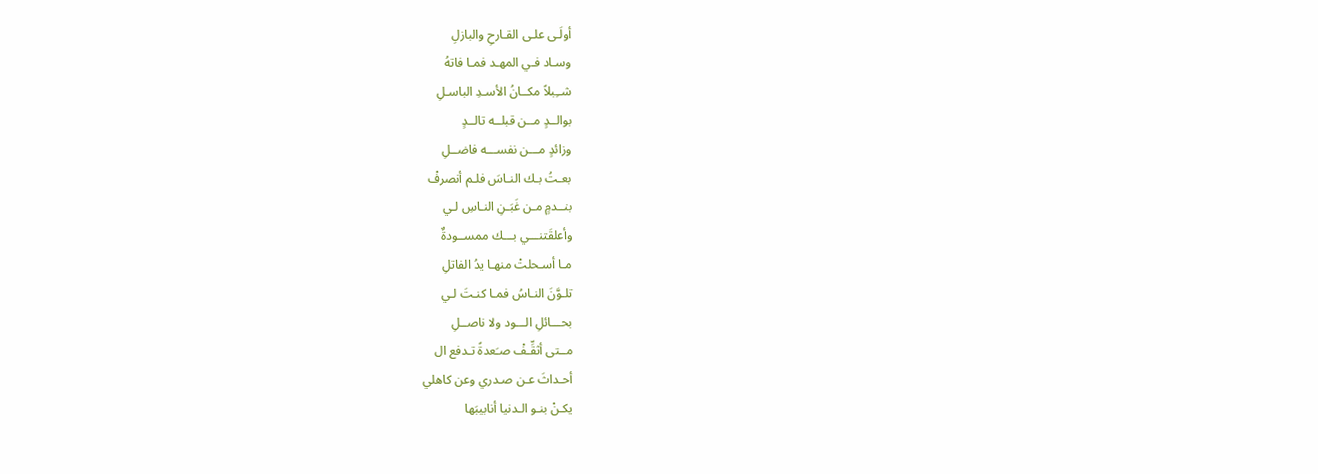أولَـى علـى القـارحِ والبازلِ
وسـاد فـي المهـد فمـا فاتهُ
شــِبلاً مكــانُ الأسـدِ الباسـلِ
بوالــدٍ مــن قبلــه تالــدٍ
وزائدٍ مـــن نفســـه فاضــلِ
بعـتُ بـك النـاسَ فلـم أنصرفْ
بنــدمٍ مـن غَبَـنِ النـاسِ لـي
وأعلقَتنـــي بـــك ممســودةٌ
مـا أسـحلتْ منهـا يدُ الفاتلِ
تلـوَّنَ النـاسُ فمـا كنـتَ لـي
بحـــائلِ الـــود ولا ناصــلِ
مــتى أثقِّـفْ صـَعدةً تـدفع ال
أحـداثَ عـن صـدري وعن كاهلي
يكـنْ بنـو الـدنيا أنابيبَها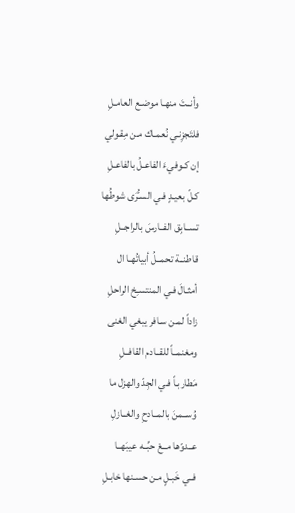وأنــتَ منهـا موضـع العامـلِ
فلتَجزِنـي نُعمـاك مـن مِقـولي
إن كـوفيءَ الفاعـلُ بالفاعـلِ
كـلّ بعيـدٍ فـي السـُّرَى شوطُها
تســابِق الفــارسَ بالراجــلِ
قاطنــة تحمــلُ أبياتُهـا ال
أمثـالَ فـي المنتسـِخ الراحلِ
زاداً لمـن سـافر يبغي الغنى
ومغنمــاً للقــادم القافــلِ
مَطاربـاً فـي الجِدّ والهزل ما
وُســمنَ بالمــادحِ والغــازلِ
عــدوّها مــعْ حبِّــه عيبَهــا
فــي خَبـلٍ مـن حسـنها خابـلِ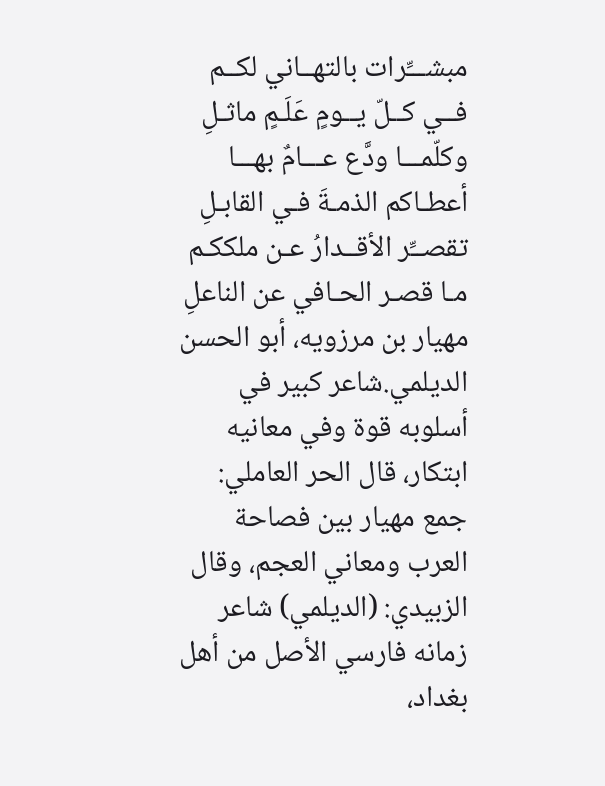مبشـــِّرات بالتهــاني لكــم
فــي كــلّ يــومٍ عَلَـمٍ ماثـلِ
وكلّمـــا ودَّع عـــامٌ بهـــا
أعطـاكم الذمـةَ فـي القابـلِ
تقصــِّر الأقــدارُ عـن ملككـم
مـا قصـر الحـافي عن الناعلِ
مهيار بن مرزويه، أبو الحسن الديلمي.شاعر كبير في أسلوبه قوة وفي معانيه ابتكار، قال الحر العاملي: جمع مهيار بين فصاحة العرب ومعاني العجم، وقال الزبيدي: (الديلمي) شاعر زمانه فارسي الأصل من أهل بغداد،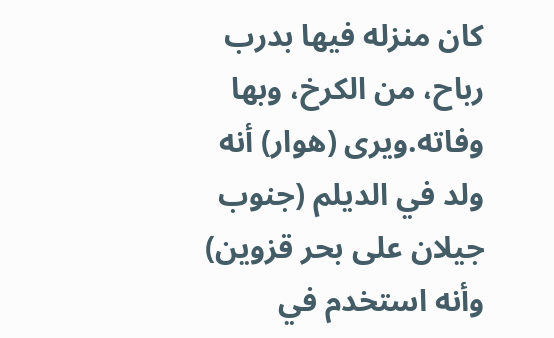كان منزله فيها بدرب رباح، من الكرخ، وبها وفاته.ويرى (هوار) أنه ولد في الديلم (جنوب جيلان على بحر قزوين) وأنه استخدم في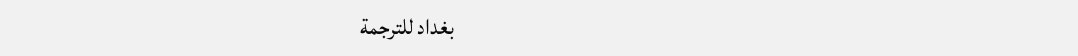بغداد للترجمة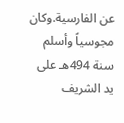عن الفارسية.وكان مجوسياً وأسلم سنة 494هـ على يد الشريف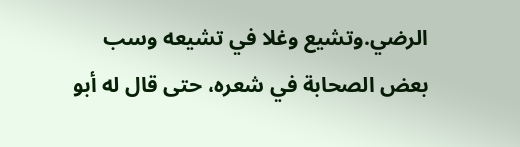الرضي.وتشيع وغلا في تشيعه وسب بعض الصحابة في شعره، حتى قال له أبو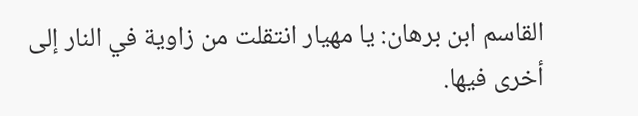القاسم ابن برهان: يا مهيار انتقلت من زاوية في النار إلى أخرى فيها.